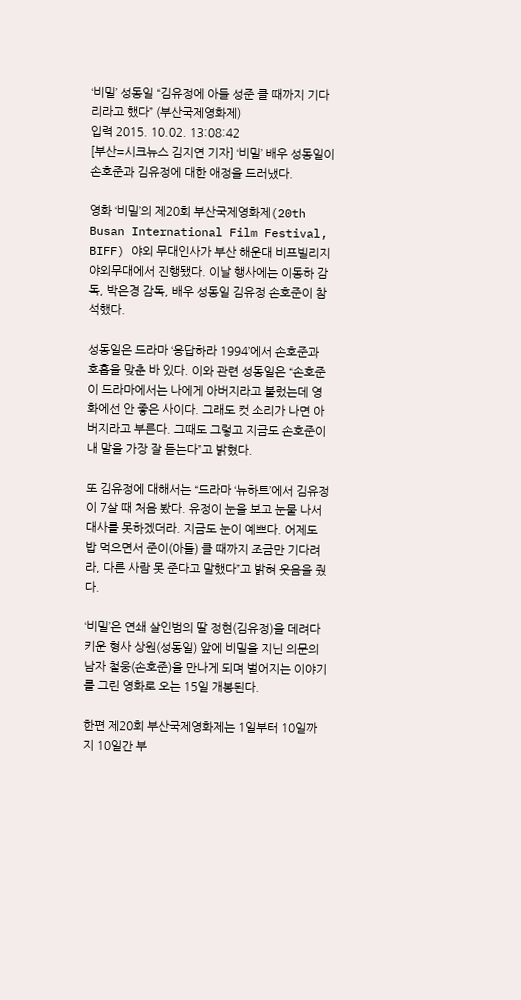‘비밀’ 성동일 “김유정에 아들 성준 클 때까지 기다리라고 했다” (부산국제영화제)
입력 2015. 10.02. 13:08:42
[부산=시크뉴스 김지연 기자] ‘비밀’ 배우 성동일이 손호준과 김유정에 대한 애정을 드러냈다.

영화 ‘비밀’의 제20회 부산국제영화제(20th Busan International Film Festival, BIFF) 야외 무대인사가 부산 해운대 비프빌리지 야외무대에서 진행됐다. 이날 행사에는 이동하 감독, 박은경 감독, 배우 성동일 김유정 손호준이 참석했다.

성동일은 드라마 ‘응답하라 1994’에서 손호준과 호흡을 맞춘 바 있다. 이와 관련 성동일은 “손호준이 드라마에서는 나에게 아버지라고 불렀는데 영화에선 안 좋은 사이다. 그래도 컷 소리가 나면 아버지라고 부른다. 그때도 그렇고 지금도 손호준이 내 말을 가장 잘 듣는다”고 밝혔다.

또 김유정에 대해서는 “드라마 ‘뉴하트’에서 김유정이 7살 때 처음 봤다. 유정이 눈을 보고 눈물 나서 대사를 못하겠더라. 지금도 눈이 예쁘다. 어제도 밥 먹으면서 준이(아들) 클 때까지 조금만 기다려라, 다른 사람 못 준다고 말했다”고 밝혀 웃음을 줬다.

‘비밀’은 연쇄 살인범의 딸 정현(김유정)을 데려다 키운 형사 상원(성동일) 앞에 비밀을 지닌 의문의 남자 철웅(손호준)을 만나게 되며 벌어지는 이야기를 그린 영화로 오는 15일 개봉된다.

한편 제20회 부산국제영화제는 1일부터 10일까지 10일간 부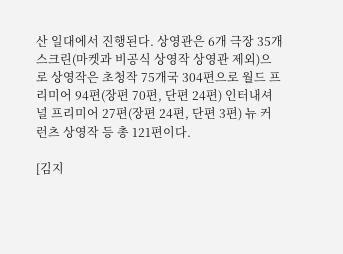산 일대에서 진행된다. 상영관은 6개 극장 35개 스크린(마켓과 비공식 상영작 상영관 제외)으로 상영작은 초청작 75개국 304편으로 월드 프리미어 94편(장편 70편, 단편 24편) 인터내셔널 프리미어 27편(장편 24편, 단편 3편) 뉴 커런츠 상영작 등 총 121편이다.

[김지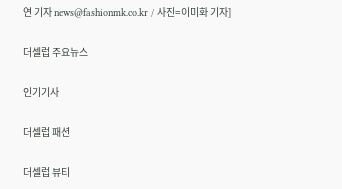연 기자 news@fashionmk.co.kr / 사진=이미화 기자]

더셀럽 주요뉴스

인기기사

더셀럽 패션

더셀럽 뷰티